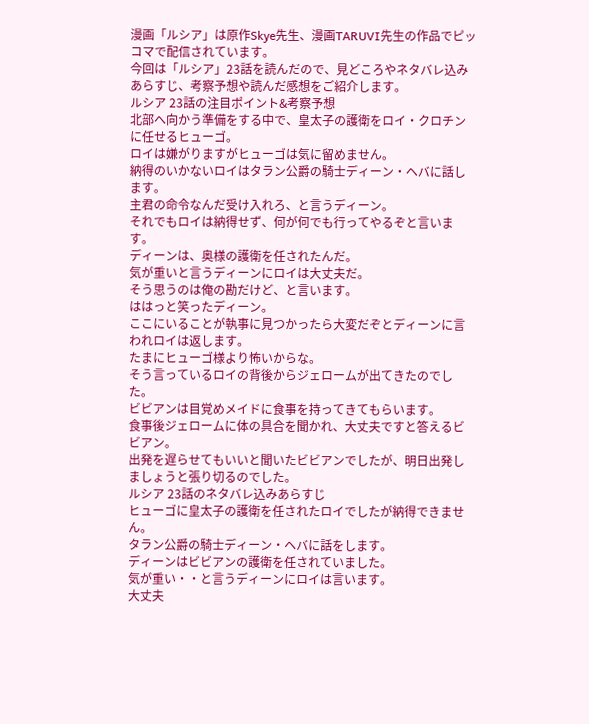漫画「ルシア」は原作Skye先生、漫画TARUVI先生の作品でピッコマで配信されています。
今回は「ルシア」23話を読んだので、見どころやネタバレ込みあらすじ、考察予想や読んだ感想をご紹介します。
ルシア 23話の注目ポイント&考察予想
北部へ向かう準備をする中で、皇太子の護衛をロイ・クロチンに任せるヒューゴ。
ロイは嫌がりますがヒューゴは気に留めません。
納得のいかないロイはタラン公爵の騎士ディーン・ヘバに話します。
主君の命令なんだ受け入れろ、と言うディーン。
それでもロイは納得せず、何が何でも行ってやるぞと言います。
ディーンは、奥様の護衛を任されたんだ。
気が重いと言うディーンにロイは大丈夫だ。
そう思うのは俺の勘だけど、と言います。
ははっと笑ったディーン。
ここにいることが執事に見つかったら大変だぞとディーンに言われロイは返します。
たまにヒューゴ様より怖いからな。
そう言っているロイの背後からジェロームが出てきたのでした。
ビビアンは目覚めメイドに食事を持ってきてもらいます。
食事後ジェロームに体の具合を聞かれ、大丈夫ですと答えるビビアン。
出発を遅らせてもいいと聞いたビビアンでしたが、明日出発しましょうと張り切るのでした。
ルシア 23話のネタバレ込みあらすじ
ヒューゴに皇太子の護衛を任されたロイでしたが納得できません。
タラン公爵の騎士ディーン・ヘバに話をします。
ディーンはビビアンの護衛を任されていました。
気が重い・・と言うディーンにロイは言います。
大丈夫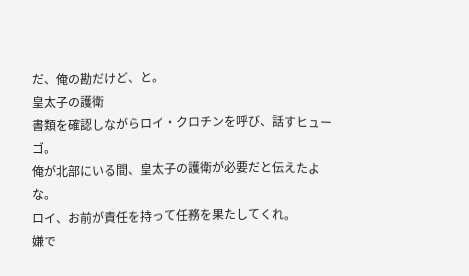だ、俺の勘だけど、と。
皇太子の護衛
書類を確認しながらロイ・クロチンを呼び、話すヒューゴ。
俺が北部にいる間、皇太子の護衛が必要だと伝えたよな。
ロイ、お前が責任を持って任務を果たしてくれ。
嫌で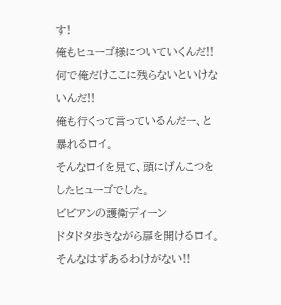す!
俺もヒューゴ様についていくんだ!!
何で俺だけここに残らないといけないんだ!!
俺も行くって言っているんだー、と暴れるロイ。
そんなロイを見て、頭にげんこつをしたヒューゴでした。
ビビアンの護衛ディーン
ドタドタ歩きながら扉を開けるロイ。
そんなはずあるわけがない!!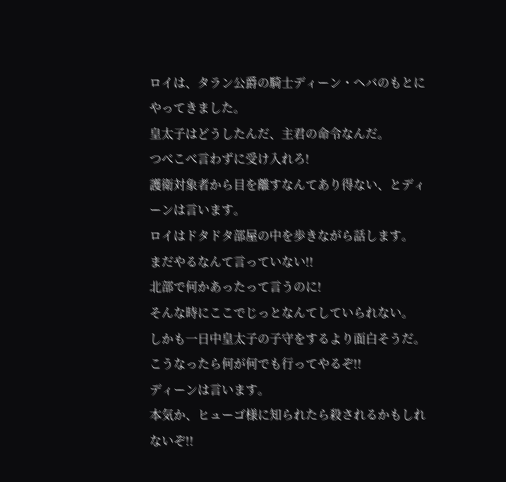ロイは、タラン公爵の騎士ディーン・ヘバのもとにやってきました。
皇太子はどうしたんだ、主君の命令なんだ。
つべこべ言わずに受け入れろ!
護衛対象者から目を離すなんてあり得ない、とディーンは言います。
ロイはドタドタ部屋の中を歩きながら話します。
まだやるなんて言っていない!!
北部で何かあったって言うのに!
そんな時にここでじっとなんてしていられない。
しかも一日中皇太子の子守をするより面白そうだ。
こうなったら何が何でも行ってやるぞ!!
ディーンは言います。
本気か、ヒューゴ様に知られたら殺されるかもしれないぞ!!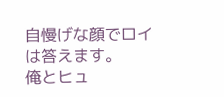自慢げな顔でロイは答えます。
俺とヒュ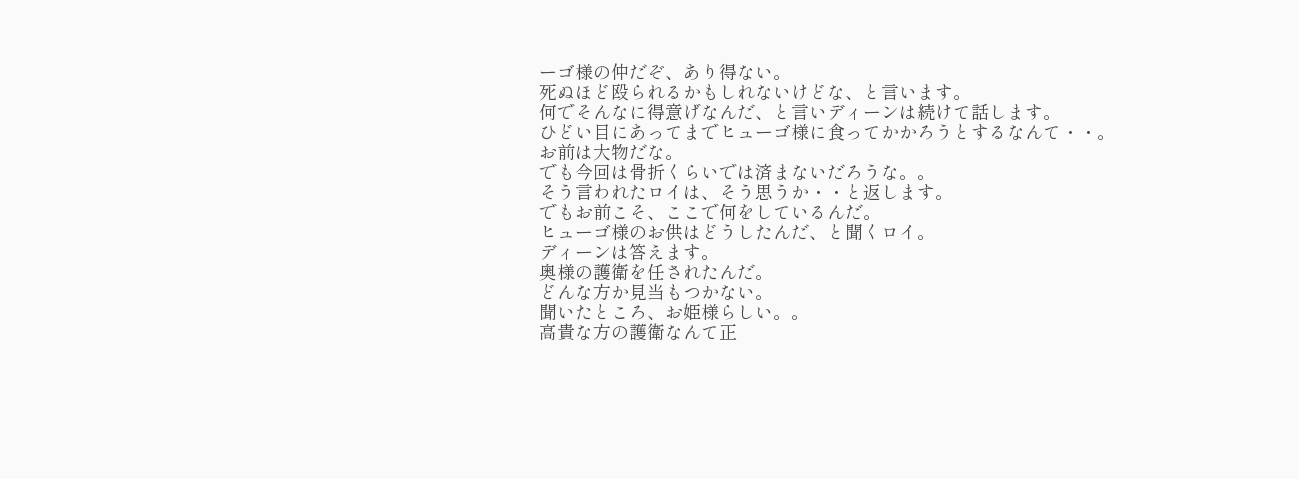ーゴ様の仲だぞ、あり得ない。
死ぬほど殴られるかもしれないけどな、と言います。
何でそんなに得意げなんだ、と言いディーンは続けて話します。
ひどい目にあってまでヒューゴ様に食ってかかろうとするなんて・・。
お前は大物だな。
でも今回は骨折くらいでは済まないだろうな。。
そう言われたロイは、そう思うか・・と返します。
でもお前こそ、ここで何をしているんだ。
ヒューゴ様のお供はどうしたんだ、と聞くロイ。
ディーンは答えます。
奥様の護衛を任されたんだ。
どんな方か見当もつかない。
聞いたところ、お姫様らしい。。
高貴な方の護衛なんて正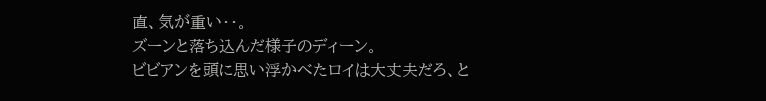直、気が重い・・。
ズーンと落ち込んだ様子のディーン。
ビビアンを頭に思い浮かべたロイは大丈夫だろ、と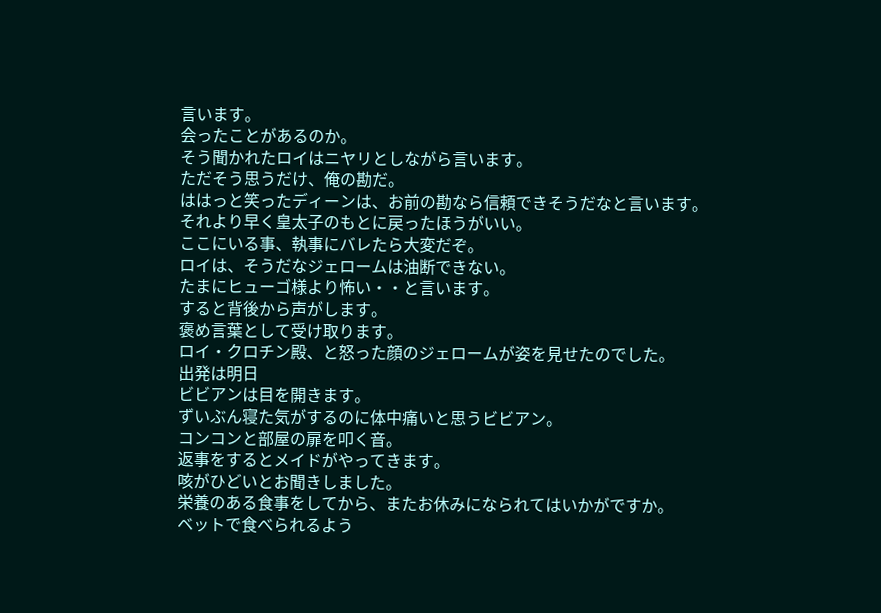言います。
会ったことがあるのか。
そう聞かれたロイはニヤリとしながら言います。
ただそう思うだけ、俺の勘だ。
ははっと笑ったディーンは、お前の勘なら信頼できそうだなと言います。
それより早く皇太子のもとに戻ったほうがいい。
ここにいる事、執事にバレたら大変だぞ。
ロイは、そうだなジェロームは油断できない。
たまにヒューゴ様より怖い・・と言います。
すると背後から声がします。
褒め言葉として受け取ります。
ロイ・クロチン殿、と怒った顔のジェロームが姿を見せたのでした。
出発は明日
ビビアンは目を開きます。
ずいぶん寝た気がするのに体中痛いと思うビビアン。
コンコンと部屋の扉を叩く音。
返事をするとメイドがやってきます。
咳がひどいとお聞きしました。
栄養のある食事をしてから、またお休みになられてはいかがですか。
ベットで食べられるよう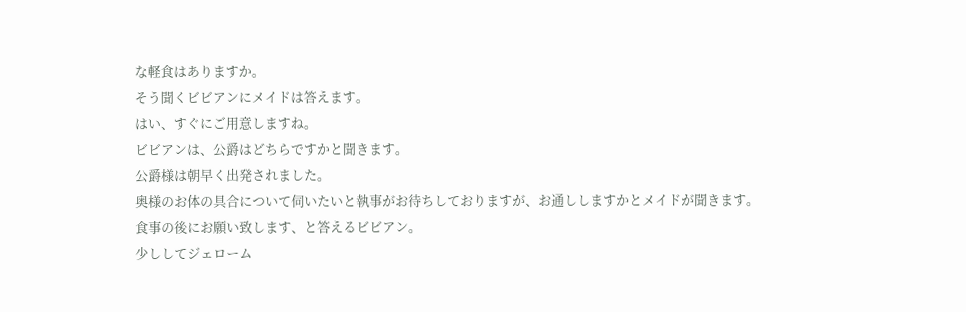な軽食はありますか。
そう聞くビビアンにメイドは答えます。
はい、すぐにご用意しますね。
ビビアンは、公爵はどちらですかと聞きます。
公爵様は朝早く出発されました。
奥様のお体の具合について伺いたいと執事がお待ちしておりますが、お通ししますかとメイドが聞きます。
食事の後にお願い致します、と答えるビビアン。
少ししてジェローム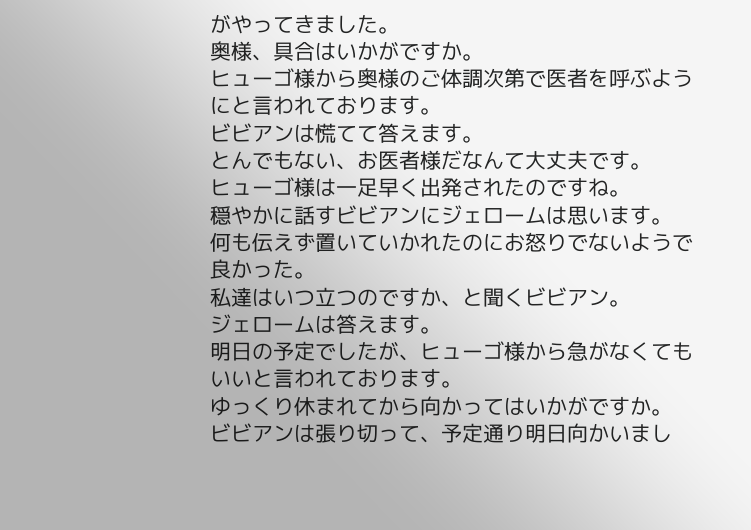がやってきました。
奥様、具合はいかがですか。
ヒューゴ様から奥様のご体調次第で医者を呼ぶようにと言われております。
ビビアンは慌てて答えます。
とんでもない、お医者様だなんて大丈夫です。
ヒューゴ様は一足早く出発されたのですね。
穏やかに話すビビアンにジェロームは思います。
何も伝えず置いていかれたのにお怒りでないようで良かった。
私達はいつ立つのですか、と聞くビビアン。
ジェロームは答えます。
明日の予定でしたが、ヒューゴ様から急がなくてもいいと言われております。
ゆっくり休まれてから向かってはいかがですか。
ビビアンは張り切って、予定通り明日向かいまし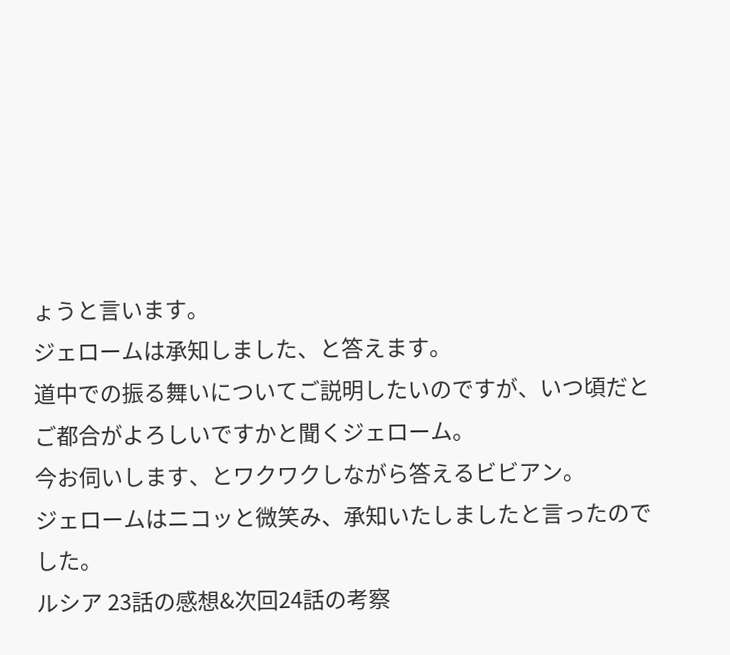ょうと言います。
ジェロームは承知しました、と答えます。
道中での振る舞いについてご説明したいのですが、いつ頃だとご都合がよろしいですかと聞くジェローム。
今お伺いします、とワクワクしながら答えるビビアン。
ジェロームはニコッと微笑み、承知いたしましたと言ったのでした。
ルシア 23話の感想&次回24話の考察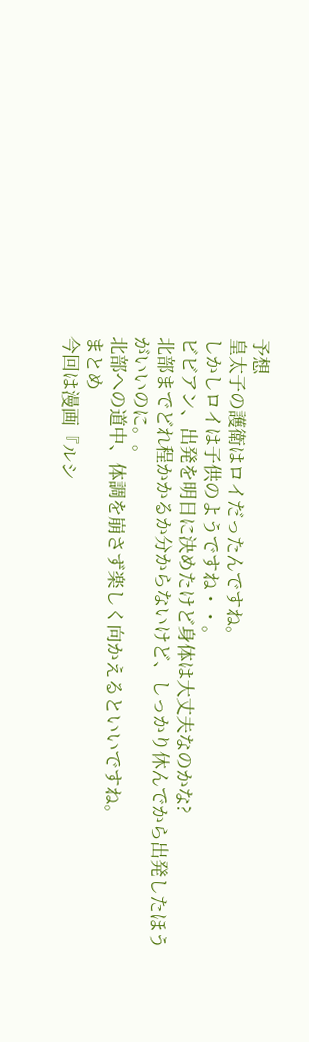予想
皇太子の護衛はロイだったんですね。
しかしロイは子供のようですね・・。
ビビアン、出発を明日に決めたけど身体は大丈夫なのかな?
北部までどれ程かかるか分からないけど、しっかり休んでから出発したほうがいいのに。。
北部への道中、体調を崩さず楽しく向かえるといいですね。
まとめ
今回は漫画『ルシ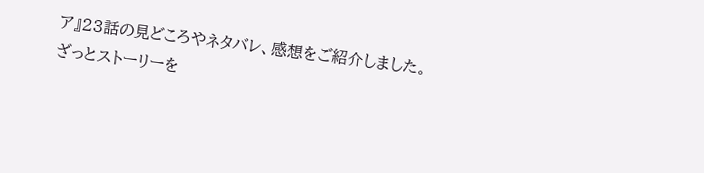ア』23話の見どころやネタバレ、感想をご紹介しました。
ざっとストーリーを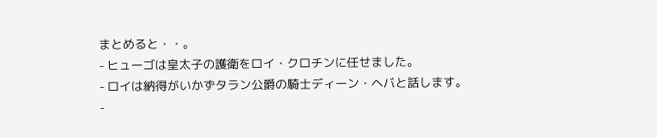まとめると・・。
- ヒューゴは皇太子の護衛をロイ・クロチンに任せました。
- ロイは納得がいかずタラン公爵の騎士ディーン・ヘバと話します。
-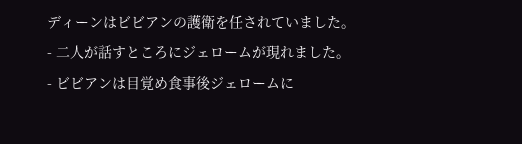ディーンはビビアンの護衛を任されていました。
- 二人が話すところにジェロームが現れました。
- ビビアンは目覚め食事後ジェロームに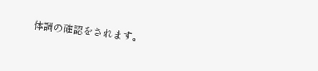体調の確認をされます。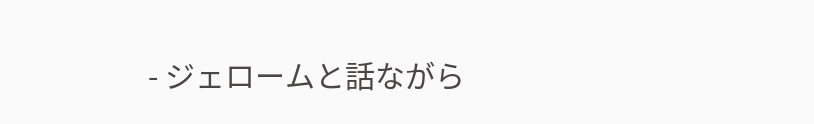- ジェロームと話ながら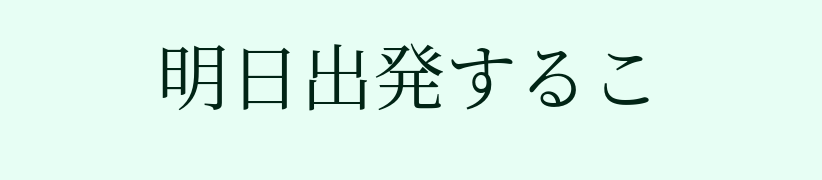明日出発するこ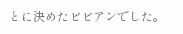とに決めたビビアンでした。